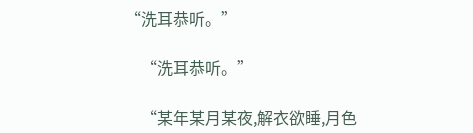“洗耳恭听。”

    “洗耳恭听。”

    “某年某月某夜,解衣欲睡,月色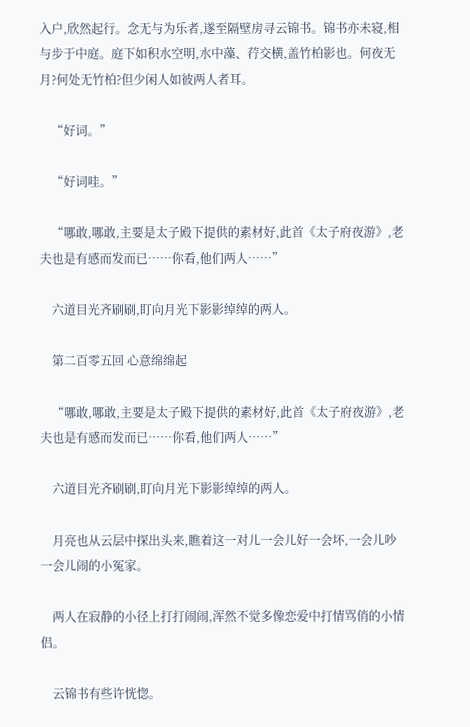入户,欣然起行。念无与为乐者,遂至隔壁房寻云锦书。锦书亦未寝,相与步于中庭。庭下如积水空明,水中藻、荇交横,盖竹柏影也。何夜无月?何处无竹柏?但少闲人如彼两人者耳。

    “好词。”

    “好词哇。”

    “哪敢,哪敢,主要是太子殿下提供的素材好,此首《太子府夜游》,老夫也是有感而发而已……你看,他们两人……”

    六道目光齐刷刷,盯向月光下影影绰绰的两人。

    第二百零五回 心意绵绵起

    “哪敢,哪敢,主要是太子殿下提供的素材好,此首《太子府夜游》,老夫也是有感而发而已……你看,他们两人……”

    六道目光齐刷刷,盯向月光下影影绰绰的两人。

    月亮也从云层中探出头来,瞧着这一对儿一会儿好一会坏,一会儿吵一会儿闹的小冤家。

    两人在寂静的小径上打打闹闹,浑然不觉多像恋爱中打情骂俏的小情侣。

    云锦书有些许恍惚。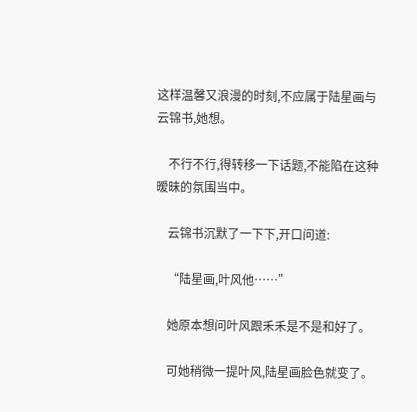这样温馨又浪漫的时刻,不应属于陆星画与云锦书,她想。

    不行不行,得转移一下话题,不能陷在这种暧昧的氛围当中。

    云锦书沉默了一下下,开口问道:

    “陆星画,叶风他……”

    她原本想问叶风跟禾禾是不是和好了。

    可她稍微一提叶风,陆星画脸色就变了。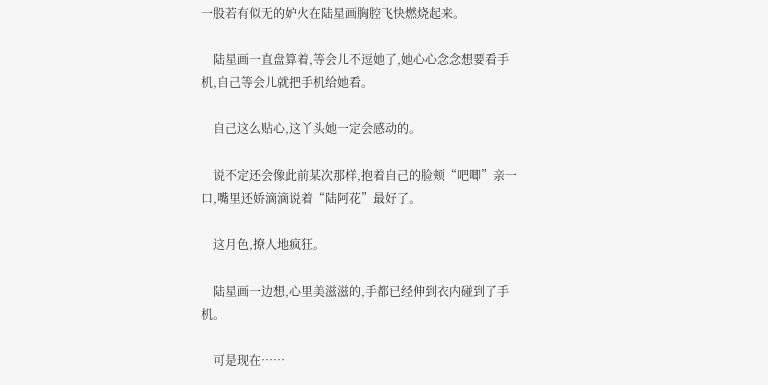一股若有似无的妒火在陆星画胸腔飞快燃烧起来。

    陆星画一直盘算着,等会儿不逗她了,她心心念念想要看手机,自己等会儿就把手机给她看。

    自己这么贴心,这丫头她一定会感动的。

    说不定还会像此前某次那样,抱着自己的脸颊“吧唧”亲一口,嘴里还娇滴滴说着“陆阿花”最好了。

    这月色,撩人地疯狂。

    陆星画一边想,心里美滋滋的,手都已经伸到衣内碰到了手机。

    可是现在……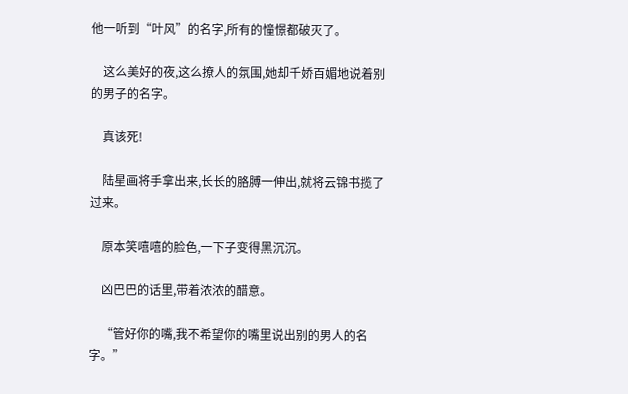他一听到“叶风”的名字,所有的憧憬都破灭了。

    这么美好的夜,这么撩人的氛围,她却千娇百媚地说着别的男子的名字。

    真该死!

    陆星画将手拿出来,长长的胳膊一伸出,就将云锦书揽了过来。

    原本笑嘻嘻的脸色,一下子变得黑沉沉。

    凶巴巴的话里,带着浓浓的醋意。

    “管好你的嘴,我不希望你的嘴里说出别的男人的名字。”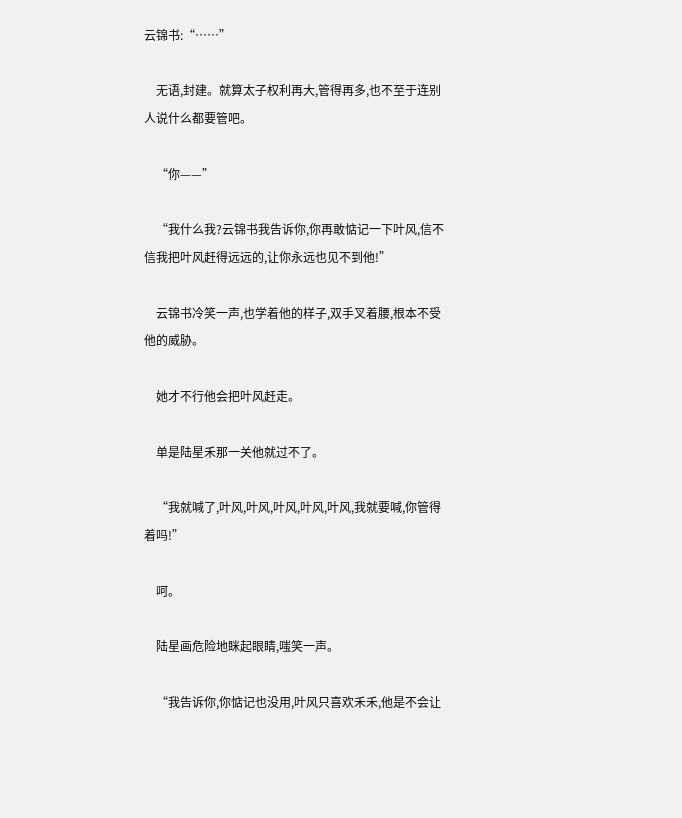云锦书:“……”

    无语,封建。就算太子权利再大,管得再多,也不至于连别人说什么都要管吧。

    “你——”

    “我什么我?云锦书我告诉你,你再敢惦记一下叶风,信不信我把叶风赶得远远的,让你永远也见不到他!”

    云锦书冷笑一声,也学着他的样子,双手叉着腰,根本不受他的威胁。

    她才不行他会把叶风赶走。

    单是陆星禾那一关他就过不了。

    “我就喊了,叶风,叶风,叶风,叶风,叶风,我就要喊,你管得着吗!”

    呵。

    陆星画危险地眯起眼睛,嗤笑一声。

    “我告诉你,你惦记也没用,叶风只喜欢禾禾,他是不会让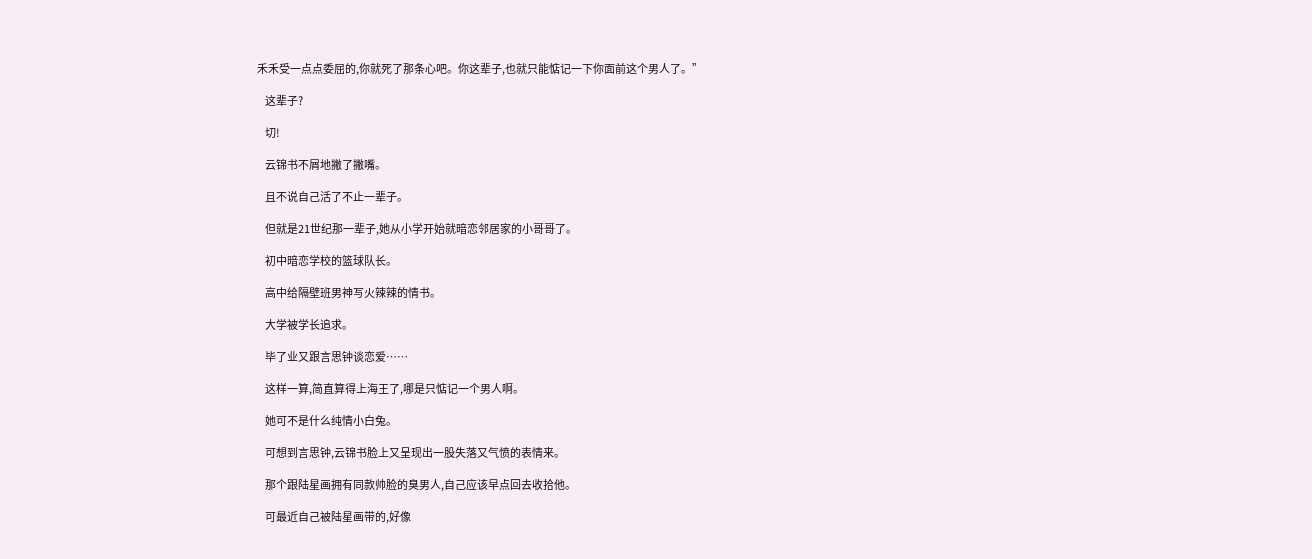禾禾受一点点委屈的,你就死了那条心吧。你这辈子,也就只能惦记一下你面前这个男人了。”

    这辈子?

    切!

    云锦书不屑地撇了撇嘴。

    且不说自己活了不止一辈子。

    但就是21世纪那一辈子,她从小学开始就暗恋邻居家的小哥哥了。

    初中暗恋学校的篮球队长。

    高中给隔壁班男神写火辣辣的情书。

    大学被学长追求。

    毕了业又跟言思钟谈恋爱……

    这样一算,简直算得上海王了,哪是只惦记一个男人啊。

    她可不是什么纯情小白兔。

    可想到言思钟,云锦书脸上又呈现出一股失落又气愤的表情来。

    那个跟陆星画拥有同款帅脸的臭男人,自己应该早点回去收拾他。

    可最近自己被陆星画带的,好像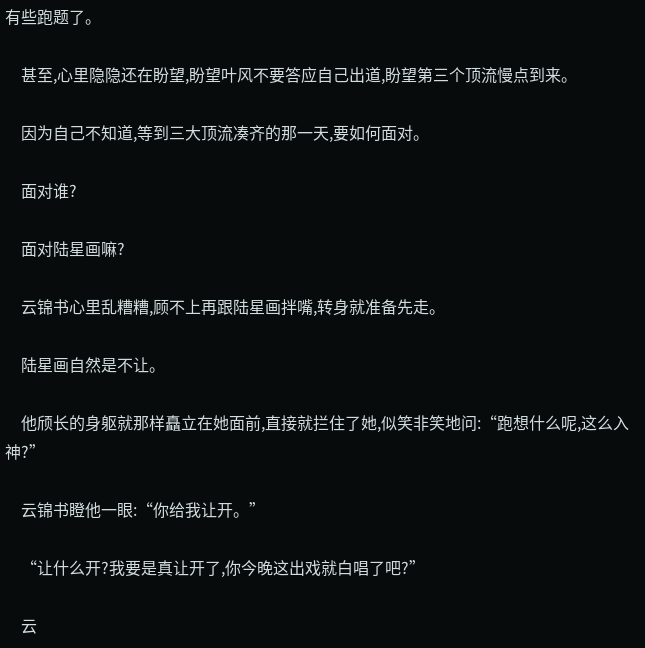有些跑题了。

    甚至,心里隐隐还在盼望,盼望叶风不要答应自己出道,盼望第三个顶流慢点到来。

    因为自己不知道,等到三大顶流凑齐的那一天,要如何面对。

    面对谁?

    面对陆星画嘛?

    云锦书心里乱糟糟,顾不上再跟陆星画拌嘴,转身就准备先走。

    陆星画自然是不让。

    他颀长的身躯就那样矗立在她面前,直接就拦住了她,似笑非笑地问:“跑想什么呢,这么入神?”

    云锦书瞪他一眼:“你给我让开。”

    “让什么开?我要是真让开了,你今晚这出戏就白唱了吧?”

    云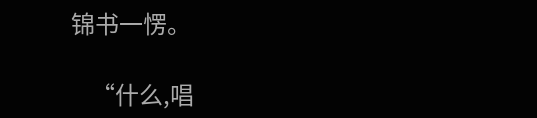锦书一愣。

    “什么,唱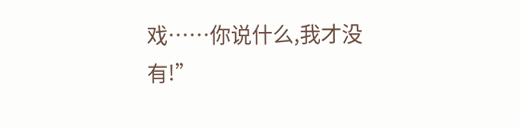戏……你说什么,我才没有!”